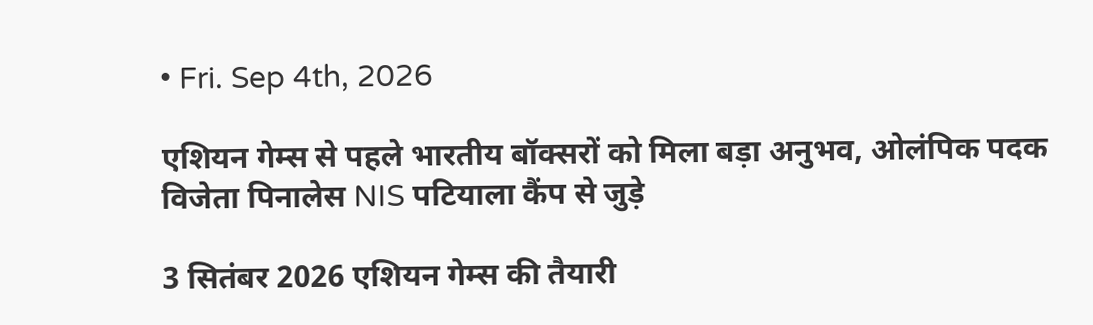• Fri. Sep 4th, 2026

एशियन गेम्स से पहले भारतीय बॉक्सरों को मिला बड़ा अनुभव, ओलंपिक पदक विजेता पिनालेस NIS पटियाला कैंप से जुड़े

3 सितंबर 2026 एशियन गेम्स की तैयारी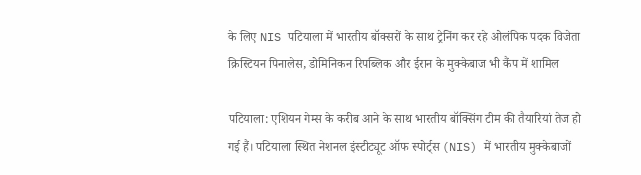के लिए NIS पटियाला में भारतीय बॉक्सरों के साथ ट्रेनिंग कर रहे ओलंपिक पदक विजेता क्रिस्टियन पिनालेस, डोमिनिकन रिपब्लिक और ईरान के मुक्केबाज भी कैंप में शामिल

पटियाला: एशियन गेम्स के करीब आने के साथ भारतीय बॉक्सिंग टीम की तैयारियां तेज हो गई हैं। पटियाला स्थित नेशनल इंस्टीट्यूट ऑफ स्पोर्ट्स (NIS) में भारतीय मुक्केबाजों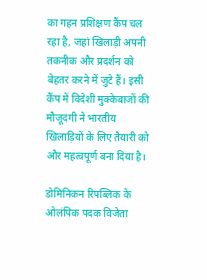का गहन प्रशिक्षण कैंप चल रहा है, जहां खिलाड़ी अपनी तकनीक और प्रदर्शन को बेहतर करने में जुटे हैं। इसी कैंप में विदेशी मुक्केबाजों की मौजूदगी ने भारतीय खिलाड़ियों के लिए तैयारी को और महत्वपूर्ण बना दिया है।

डोमिनिकन रिपब्लिक के ओलंपिक पदक विजेता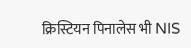क्रिस्टियन पिनालेस भी NIS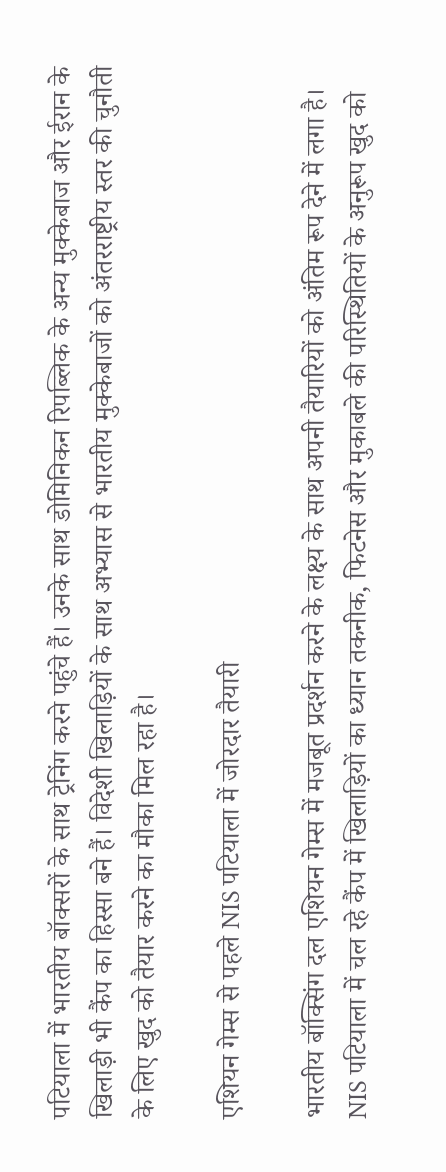पटियाला में भारतीय बॉक्सरों के साथ ट्रेनिंग करने पहुंचे हैं। उनके साथ डोमिनिकन रिपब्लिक के अन्य मुक्केबाज और ईरान के खिलाड़ी भी कैंप का हिस्सा बने हैं। विदेशी खिलाड़ियों के साथ अभ्यास से भारतीय मुक्केबाजों को अंतरराष्ट्रीय स्तर की चुनौती के लिए खुद को तैयार करने का मौका मिल रहा है।

एशियन गेम्स से पहले NIS पटियाला में जोरदार तैयारी

भारतीय बॉक्सिंग दल एशियन गेम्स में मजबूत प्रदर्शन करने के लक्ष्य के साथ अपनी तैयारियों को अंतिम रूप देने में लगा है। NIS पटियाला में चल रहे कैंप में खिलाड़ियों का ध्यान तकनीक, फिटनेस और मुकाबले की परिस्थितियों के अनुरूप खुद को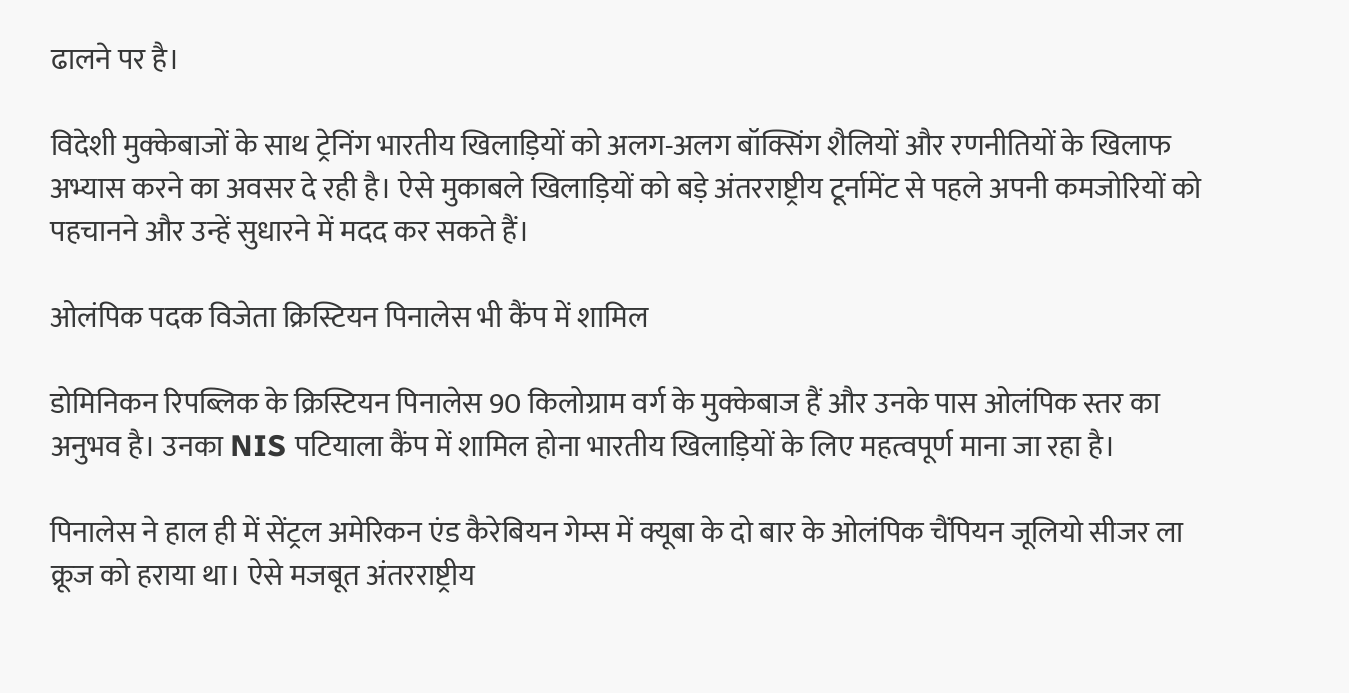ढालने पर है।

विदेशी मुक्केबाजों के साथ ट्रेनिंग भारतीय खिलाड़ियों को अलग-अलग बॉक्सिंग शैलियों और रणनीतियों के खिलाफ अभ्यास करने का अवसर दे रही है। ऐसे मुकाबले खिलाड़ियों को बड़े अंतरराष्ट्रीय टूर्नामेंट से पहले अपनी कमजोरियों को पहचानने और उन्हें सुधारने में मदद कर सकते हैं।

ओलंपिक पदक विजेता क्रिस्टियन पिनालेस भी कैंप में शामिल

डोमिनिकन रिपब्लिक के क्रिस्टियन पिनालेस 90 किलोग्राम वर्ग के मुक्केबाज हैं और उनके पास ओलंपिक स्तर का अनुभव है। उनका NIS पटियाला कैंप में शामिल होना भारतीय खिलाड़ियों के लिए महत्वपूर्ण माना जा रहा है।

पिनालेस ने हाल ही में सेंट्रल अमेरिकन एंड कैरेबियन गेम्स में क्यूबा के दो बार के ओलंपिक चैंपियन जूलियो सीजर ला क्रूज को हराया था। ऐसे मजबूत अंतरराष्ट्रीय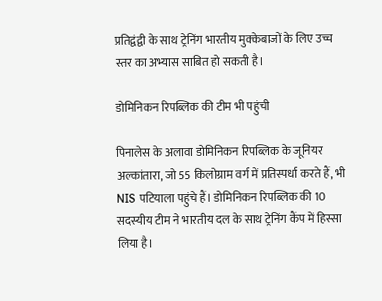प्रतिद्वंद्वी के साथ ट्रेनिंग भारतीय मुक्केबाजों के लिए उच्च स्तर का अभ्यास साबित हो सकती है।

डोमिनिकन रिपब्लिक की टीम भी पहुंची

पिनालेस के अलावा डोमिनिकन रिपब्लिक के जूनियर अल्कांतारा, जो 55 किलोग्राम वर्ग में प्रतिस्पर्धा करते हैं, भी NIS पटियाला पहुंचे हैं। डोमिनिकन रिपब्लिक की 10 सदस्यीय टीम ने भारतीय दल के साथ ट्रेनिंग कैंप में हिस्सा लिया है।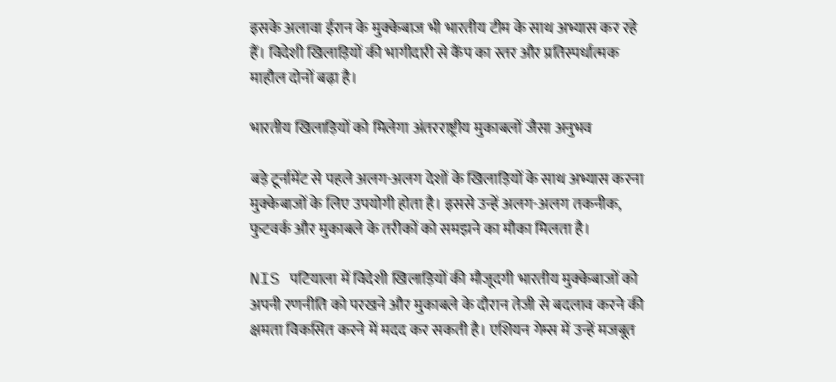इसके अलावा ईरान के मुक्केबाज भी भारतीय टीम के साथ अभ्यास कर रहे हैं। विदेशी खिलाड़ियों की भागीदारी से कैंप का स्तर और प्रतिस्पर्धात्मक माहौल दोनों बढ़ा है।

भारतीय खिलाड़ियों को मिलेगा अंतरराष्ट्रीय मुकाबलों जैसा अनुभव

बड़े टूर्नामेंट से पहले अलग-अलग देशों के खिलाड़ियों के साथ अभ्यास करना मुक्केबाजों के लिए उपयोगी होता है। इससे उन्हें अलग-अलग तकनीक, फुटवर्क और मुकाबले के तरीकों को समझने का मौका मिलता है।

NIS पटियाला में विदेशी खिलाड़ियों की मौजूदगी भारतीय मुक्केबाजों को अपनी रणनीति को परखने और मुकाबले के दौरान तेजी से बदलाव करने की क्षमता विकसित करने में मदद कर सकती है। एशियन गेम्स में उन्हें मजबूत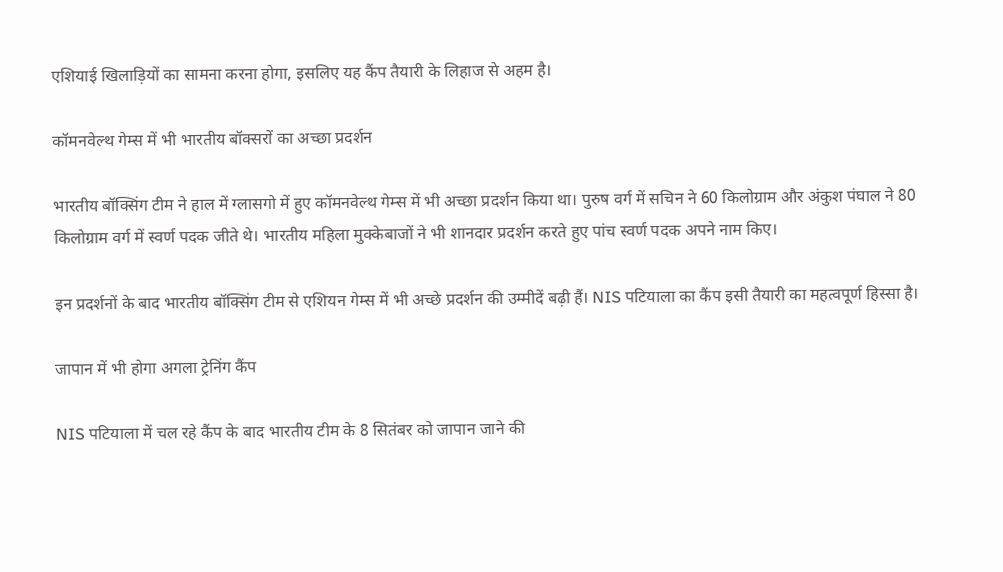एशियाई खिलाड़ियों का सामना करना होगा, इसलिए यह कैंप तैयारी के लिहाज से अहम है।

कॉमनवेल्थ गेम्स में भी भारतीय बॉक्सरों का अच्छा प्रदर्शन

भारतीय बॉक्सिंग टीम ने हाल में ग्लासगो में हुए कॉमनवेल्थ गेम्स में भी अच्छा प्रदर्शन किया था। पुरुष वर्ग में सचिन ने 60 किलोग्राम और अंकुश पंघाल ने 80 किलोग्राम वर्ग में स्वर्ण पदक जीते थे। भारतीय महिला मुक्केबाजों ने भी शानदार प्रदर्शन करते हुए पांच स्वर्ण पदक अपने नाम किए।

इन प्रदर्शनों के बाद भारतीय बॉक्सिंग टीम से एशियन गेम्स में भी अच्छे प्रदर्शन की उम्मीदें बढ़ी हैं। NIS पटियाला का कैंप इसी तैयारी का महत्वपूर्ण हिस्सा है।

जापान में भी होगा अगला ट्रेनिंग कैंप

NIS पटियाला में चल रहे कैंप के बाद भारतीय टीम के 8 सितंबर को जापान जाने की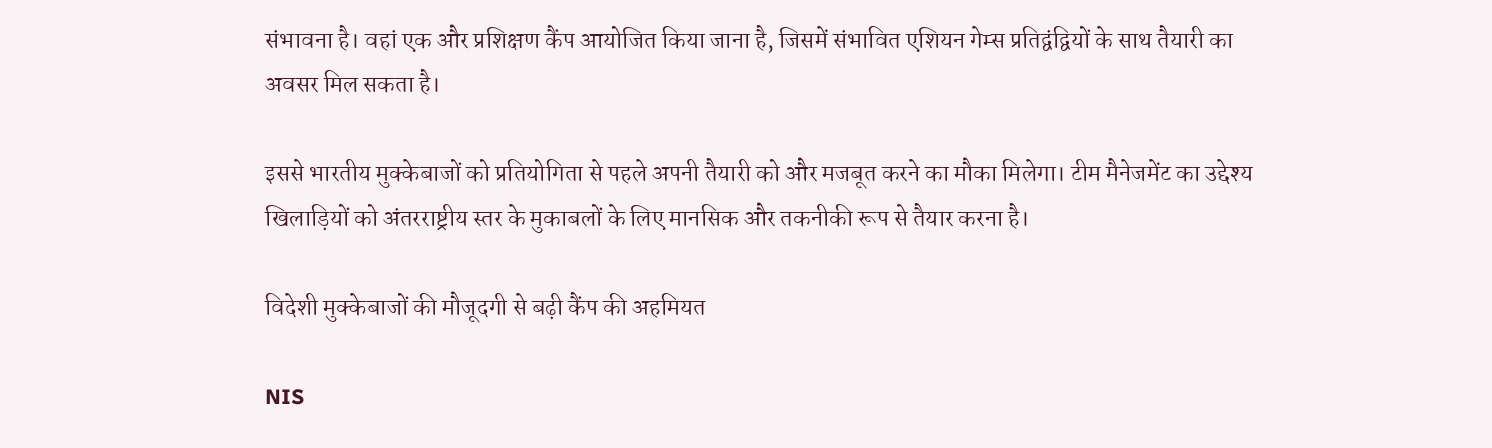संभावना है। वहां एक और प्रशिक्षण कैंप आयोजित किया जाना है, जिसमें संभावित एशियन गेम्स प्रतिद्वंद्वियों के साथ तैयारी का अवसर मिल सकता है।

इससे भारतीय मुक्केबाजों को प्रतियोगिता से पहले अपनी तैयारी को और मजबूत करने का मौका मिलेगा। टीम मैनेजमेंट का उद्देश्य खिलाड़ियों को अंतरराष्ट्रीय स्तर के मुकाबलों के लिए मानसिक और तकनीकी रूप से तैयार करना है।

विदेशी मुक्केबाजों की मौजूदगी से बढ़ी कैंप की अहमियत

NIS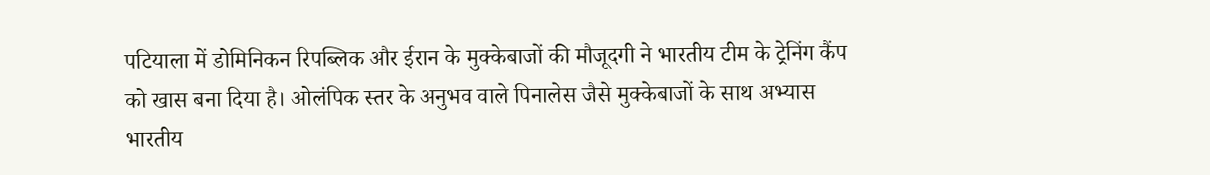पटियाला में डोमिनिकन रिपब्लिक और ईरान के मुक्केबाजों की मौजूदगी ने भारतीय टीम के ट्रेनिंग कैंप को खास बना दिया है। ओलंपिक स्तर के अनुभव वाले पिनालेस जैसे मुक्केबाजों के साथ अभ्यास भारतीय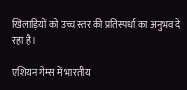खिलाड़ियों को उच्च स्तर की प्रतिस्पर्धा का अनुभव दे रहा है।

एशियन गेम्स में भारतीय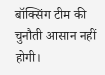बॉक्सिंग टीम की चुनौती आसान नहीं होगी।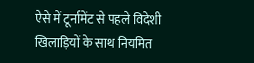ऐसे में टूर्नामेंट से पहले विदेशी खिलाड़ियों के साथ नियमित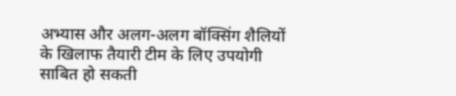अभ्यास और अलग-अलग बॉक्सिंग शैलियों के खिलाफ तैयारी टीम के लिए उपयोगी साबित हो सकती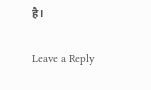है।

Leave a Reply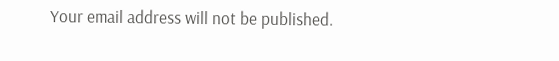Your email address will not be published.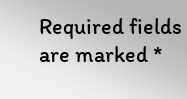Required fields are marked *